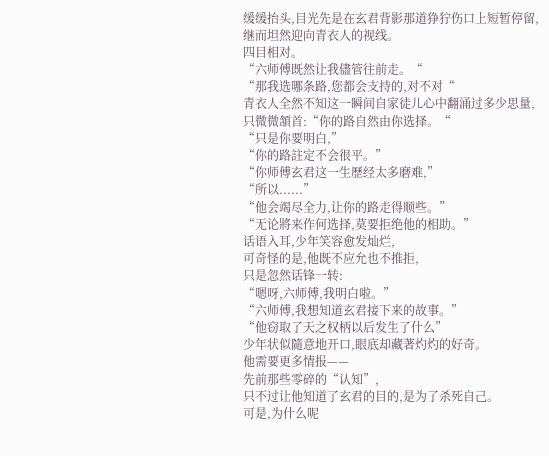缓缓抬头,目光先是在玄君背影那道狰狞伤口上短暂停留,
继而坦然迎向青衣人的视线。
四目相对。
“六师傅既然让我儘管往前走。“
“那我选哪条路,您都会支持的,对不对“
青衣人全然不知这一瞬间自家徒儿心中翻涌过多少思量,
只微微頷首:“你的路自然由你选择。“
“只是你要明白,”
“你的路註定不会很平。”
“你师傅玄君这一生歷经太多磨难,”
“所以......”
“他会竭尽全力,让你的路走得顺些。”
“无论將来作何选择,莫要拒绝他的相助。”
话语入耳,少年笑容愈发灿烂,
可奇怪的是,他既不应允也不推拒,
只是忽然话锋一转:
“嗯呀,六师傅,我明白啦。”
“六师傅,我想知道玄君接下来的故事。”
“他窃取了天之权柄以后发生了什么”
少年状似隨意地开口,眼底却藏著灼灼的好奇。
他需要更多情报——
先前那些零碎的“认知”,
只不过让他知道了玄君的目的,是为了杀死自己。
可是,为什么呢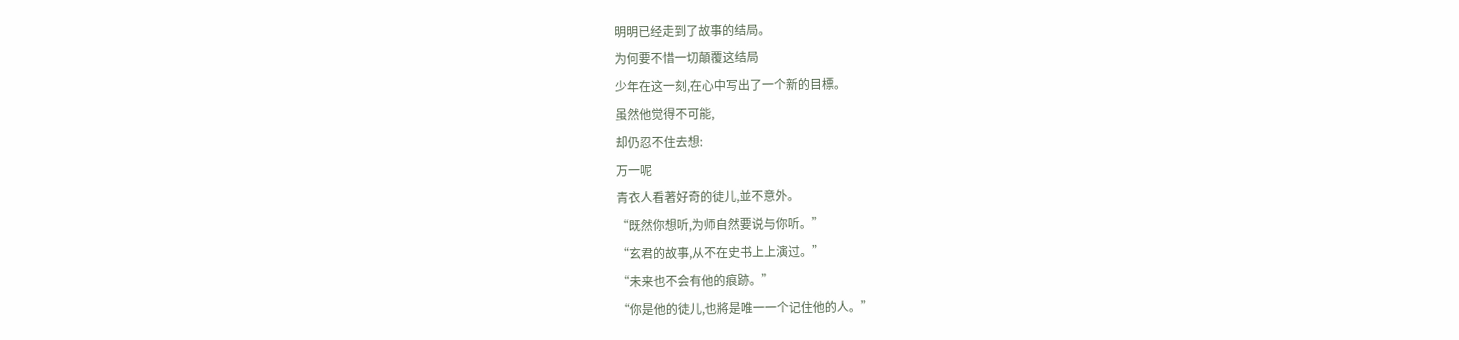明明已经走到了故事的结局。
为何要不惜一切顛覆这结局
少年在这一刻,在心中写出了一个新的目標。
虽然他觉得不可能,
却仍忍不住去想:
万一呢
青衣人看著好奇的徒儿,並不意外。
“既然你想听,为师自然要说与你听。”
“玄君的故事,从不在史书上上演过。”
“未来也不会有他的痕跡。”
“你是他的徒儿,也將是唯一一个记住他的人。”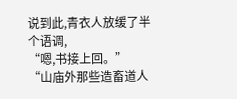说到此,青衣人放缓了半个语调,
“嗯,书接上回。”
“山庙外那些造畜道人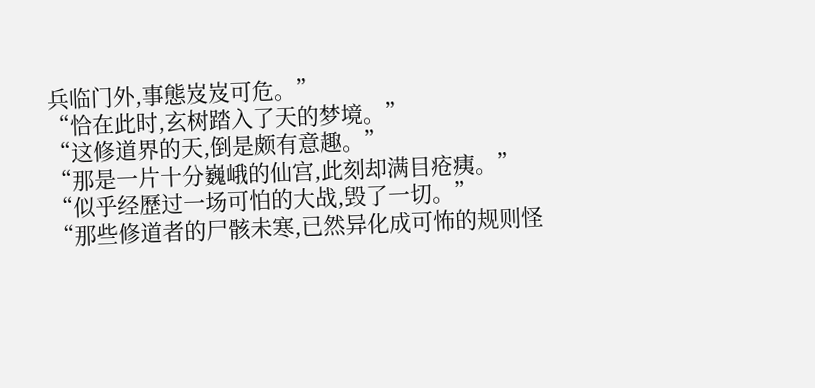兵临门外,事態岌岌可危。”
“恰在此时,玄树踏入了天的梦境。”
“这修道界的天,倒是颇有意趣。”
“那是一片十分巍峨的仙宫,此刻却满目疮痍。”
“似乎经歷过一场可怕的大战,毁了一切。”
“那些修道者的尸骸未寒,已然异化成可怖的规则怪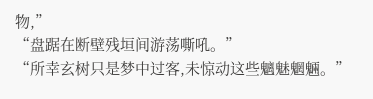物,”
“盘踞在断壁残垣间游荡嘶吼。”
“所幸玄树只是梦中过客,未惊动这些魑魅魍魎。”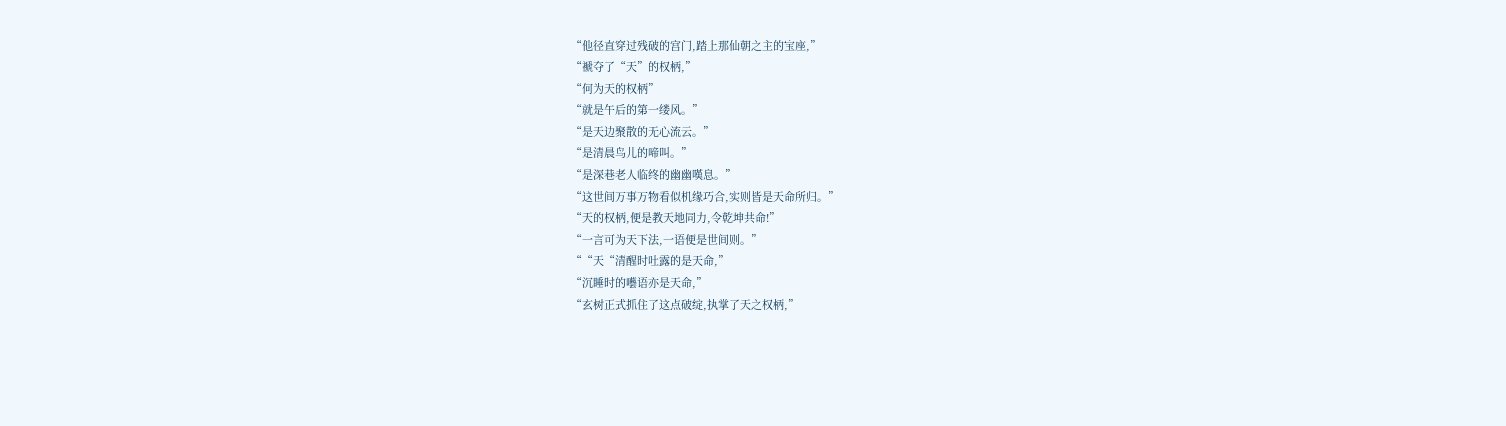“他径直穿过残破的宫门,踏上那仙朝之主的宝座,”
“褫夺了“天”的权柄,”
“何为天的权柄”
“就是午后的第一缕风。”
“是天边聚散的无心流云。”
“是清晨鸟儿的啼叫。”
“是深巷老人临终的幽幽嘆息。”
“这世间万事万物看似机缘巧合,实则皆是天命所归。”
“天的权柄,便是教天地同力,令乾坤共命!”
“一言可为天下法,一语便是世间则。”
““天“清醒时吐露的是天命,”
“沉睡时的囈语亦是天命,”
“玄树正式抓住了这点破绽,执掌了天之权柄,”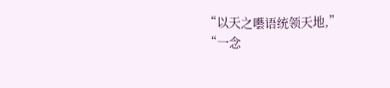“以天之囈语统领天地,”
“一念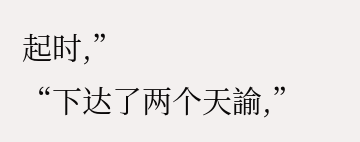起时,”
“下达了两个天諭,”